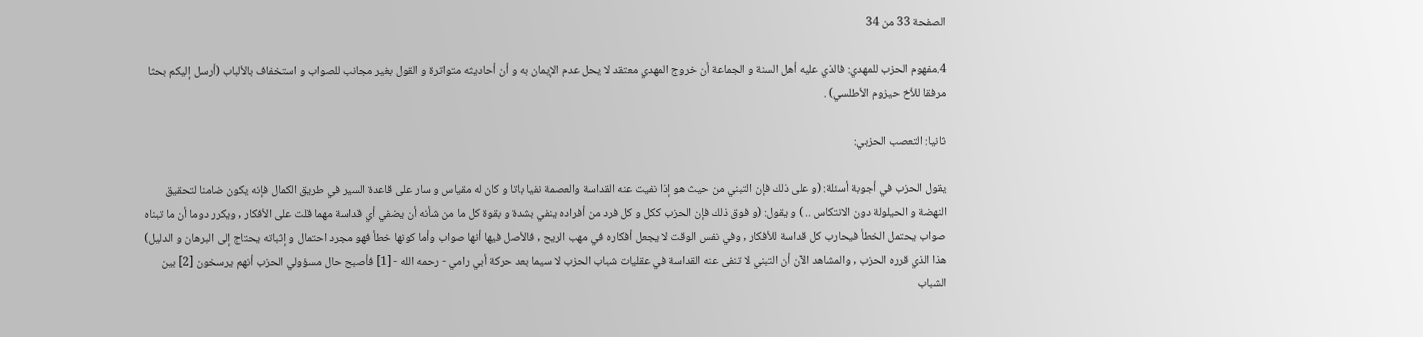الصفحة 33 من 34

4.مفهوم الحزب للمهدي: فالذي عليه أهل السنة و الجماعة أن خروج المهدي معتقد لا يحل عدم الإيمان به و أن أحاديثه متواترة و القول بغير مجانب للصواب و استخفاف بالألباب (أرسل إليكم بحثا مرفقا للأخ حيزوم الأطلسي) .

ثانيا: التعصب الحزبي:

يقول الحزب في أجوبة أسئلة: (و على ذلك فإن التبني من حيث هو إذا نفيت عنه القداسة والعصمة نفيا باتا و كان له مقياس و سار على قاعدة السير في طريق الكمال فإنه يكون ضامنا لتحقيق النهضة و الحيلولة دون الانتكاس .. ) و يقول: (و فوق ذلك فإن الحزب ككل و كل فرد من أفراده ينفي بشدة و بقوة كل ما من شأنه أن يضفي أي قداسة مهما قلت على الأفكار , ويكرر دوما أن ما تبناه صواب يحتمل الخطأ فيحارب كل قداسة للأفكار , وفي نفس الوقت لا يجعل أفكاره في مهب الريح , فالأصل فيها أنها صواب وأما كونها خطأ فهو مجرد احتمال و إثباته يحتاج إلى البرهان و الدليل) هذا الذي قرره الحزب , والمشاهد الآن أن التبني لا تنفى عنه القداسة في عقليات شباب الحزب لا سيما بعد حركة أبي رامي - رحمه الله - [1] فأصبح حال مسؤولي الحزب أنهم يرسخون [2] بين الشباب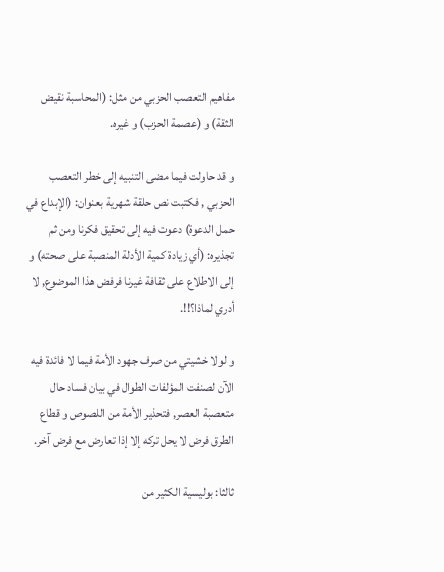مفاهيم التعصب الحزبي من مثل: (المحاسبة نقيض الثقة) و (عصمة الحزب) و غيره.

و قد حاولت فيما مضى التنبيه إلى خطر التعصب الحزبي , فكتبت نص حلقة شهرية بعنوان: (الإبداع في حمل الدعوة) دعوت فيه إلى تحقيق فكرنا ومن ثم تجذيره: (أي زيادة كمية الأدلة المنصبة على صحته) و إلى الاطلاع على ثقافة غيرنا فرفض هذا الموضوع, لا أدري لماذا؟!!.

و لولا خشيتي من صرف جهود الأمة فيما لا فائدة فيه الآن لصنفت المؤلفات الطوال في بيان فساد حال متعصبة العصر, فتحذير الأمة من اللصوص و قطاع الطرق فرض لا يحل تركه إلا إذا تعارض مع فرض آخر.

ثالثا: بوليسية الكثير من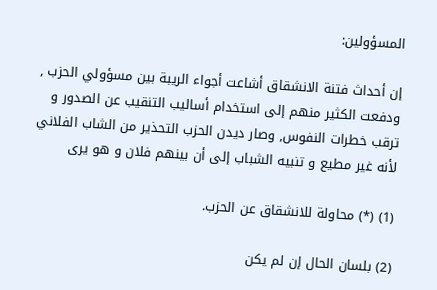المسؤولين:

إن أحداث فتنة الانشقاق أشاعت أجواء الريبة بين مسؤولي الحزب , ودفعت الكثير منهم إلى استخدام أساليب التنقيب عن الصدور و ترقب خطرات النفوس, وصار ديدن الحزب التحذير من الشاب الفلاني لأنه غير مطيع و تنبيه الشباب إلى أن بينهم فلان و هو يرى

(1) (*) محاولة للانشقاق عن الحزب.

(2) بلسان الحال إن لم يكن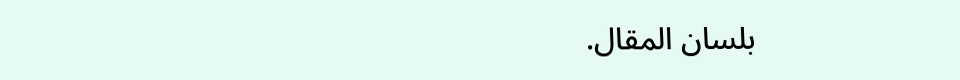بلسان المقال.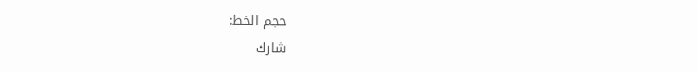حجم الخط:
شارك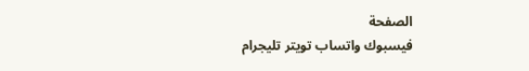الصفحة
فيسبوك واتساب تويتر تليجرام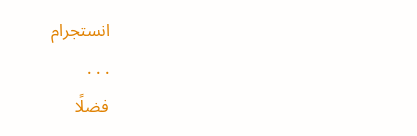انستجرام
. . .
فضلًا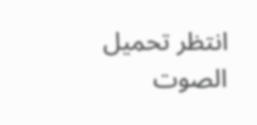انتظر تحميل الصوت